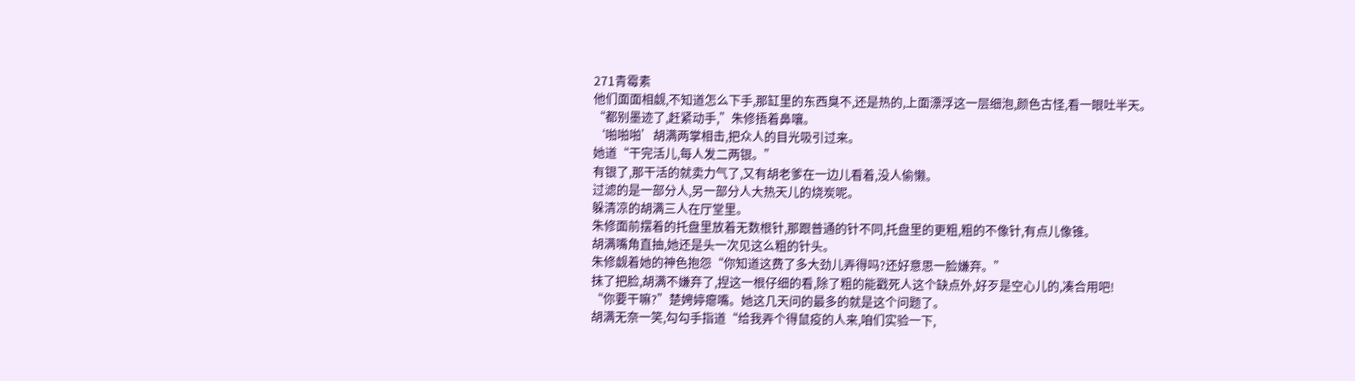271青霉素
他们面面相觑,不知道怎么下手,那缸里的东西臭不,还是热的,上面漂浮这一层细泡,颜色古怪,看一眼吐半天。
“都别墨迹了,赶紧动手,”朱修捂着鼻嚷。
‘啪啪啪’胡满两掌相击,把众人的目光吸引过来。
她道“干完活儿,每人发二两银。”
有银了,那干活的就卖力气了,又有胡老爹在一边儿看着,没人偷懒。
过滤的是一部分人,另一部分人大热天儿的烧炭呢。
躲清凉的胡满三人在厅堂里。
朱修面前摆着的托盘里放着无数根针,那跟普通的针不同,托盘里的更粗,粗的不像针,有点儿像锥。
胡满嘴角直抽,她还是头一次见这么粗的针头。
朱修觑着她的神色抱怨“你知道这费了多大劲儿弄得吗?还好意思一脸嫌弃。”
抹了把脸,胡满不嫌弃了,捏这一根仔细的看,除了粗的能戳死人这个缺点外,好歹是空心儿的,凑合用吧!
“你要干嘛?”楚娉婷瘪嘴。她这几天问的最多的就是这个问题了。
胡满无奈一笑,勾勾手指道“给我弄个得鼠疫的人来,咱们实验一下,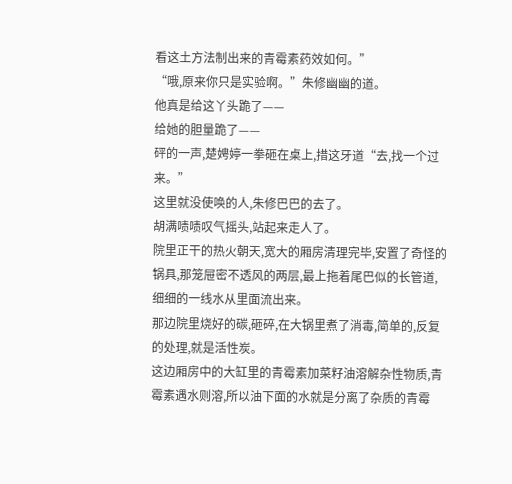看这土方法制出来的青霉素药效如何。”
“哦,原来你只是实验啊。”朱修幽幽的道。
他真是给这丫头跪了——
给她的胆量跪了——
砰的一声,楚娉婷一拳砸在桌上,措这牙道“去,找一个过来。”
这里就没使唤的人,朱修巴巴的去了。
胡满啧啧叹气摇头,站起来走人了。
院里正干的热火朝天,宽大的厢房清理完毕,安置了奇怪的锅具,那笼屉密不透风的两层,最上拖着尾巴似的长管道,细细的一线水从里面流出来。
那边院里烧好的碳,砸碎,在大锅里煮了消毒,简单的,反复的处理,就是活性炭。
这边厢房中的大缸里的青霉素加菜籽油溶解杂性物质,青霉素遇水则溶,所以油下面的水就是分离了杂质的青霉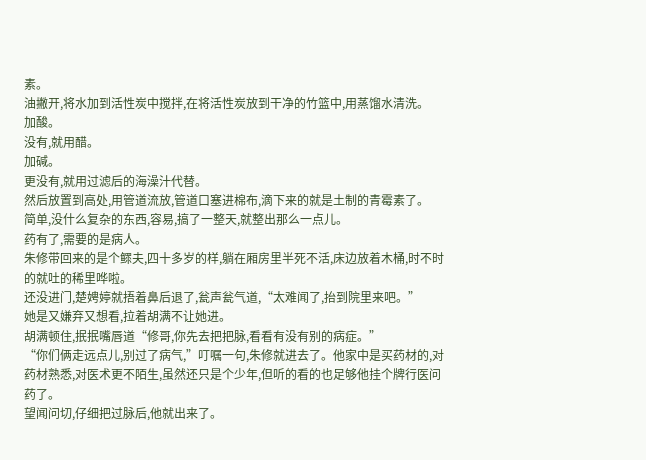素。
油撇开,将水加到活性炭中搅拌,在将活性炭放到干净的竹篮中,用蒸馏水清洗。
加酸。
没有,就用醋。
加碱。
更没有,就用过滤后的海澡汁代替。
然后放置到高处,用管道流放,管道口塞进棉布,滴下来的就是土制的青霉素了。
简单,没什么复杂的东西,容易,搞了一整天,就整出那么一点儿。
药有了,需要的是病人。
朱修带回来的是个鳏夫,四十多岁的样,躺在厢房里半死不活,床边放着木桶,时不时的就吐的稀里哗啦。
还没进门,楚娉婷就捂着鼻后退了,瓮声瓮气道,“太难闻了,抬到院里来吧。”
她是又嫌弃又想看,拉着胡满不让她进。
胡满顿住,抿抿嘴唇道“修哥,你先去把把脉,看看有没有别的病症。”
“你们俩走远点儿,别过了病气,”叮嘱一句,朱修就进去了。他家中是买药材的,对药材熟悉,对医术更不陌生,虽然还只是个少年,但听的看的也足够他挂个牌行医问药了。
望闻问切,仔细把过脉后,他就出来了。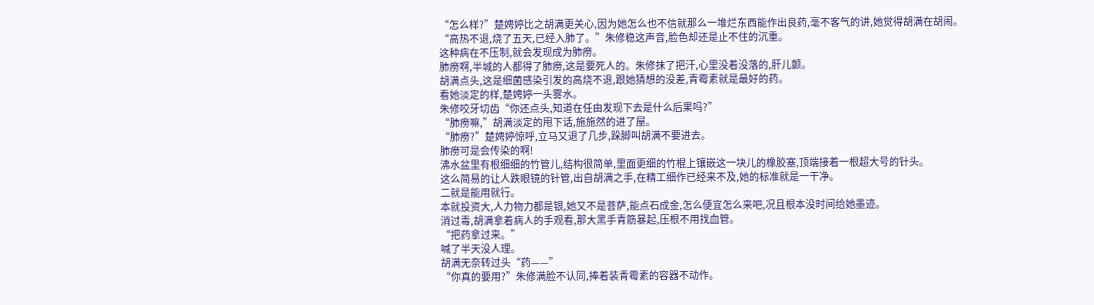“怎么样?”楚娉婷比之胡满更关心,因为她怎么也不信就那么一堆烂东西能作出良药,毫不客气的讲,她觉得胡满在胡闹。
“高热不退,烧了五天,已经入肺了。”朱修稳这声音,脸色却还是止不住的沉重。
这种病在不压制,就会发现成为肺痨。
肺痨啊,半城的人都得了肺痨,这是要死人的。朱修抹了把汗,心里没着没落的,肝儿颤。
胡满点头,这是细菌感染引发的高烧不退,跟她猜想的没差,青霉素就是最好的药。
看她淡定的样,楚娉婷一头雾水。
朱修咬牙切齿“你还点头,知道在任由发现下去是什么后果吗?”
“肺痨嘛,”胡满淡定的甩下话,施施然的进了屋。
“肺痨?”楚娉婷惊呼,立马又退了几步,跺脚叫胡满不要进去。
肺痨可是会传染的啊!
沸水盆里有根细细的竹管儿,结构很简单,里面更细的竹棍上镶嵌这一块儿的橡胶塞,顶端接着一根超大号的针头。
这么简易的让人跌眼镜的针管,出自胡满之手,在精工细作已经来不及,她的标准就是一干净。
二就是能用就行。
本就投资大,人力物力都是银,她又不是菩萨,能点石成金,怎么便宜怎么来吧,况且根本没时间给她墨迹。
消过毒,胡满拿着病人的手观看,那大黑手青筋暴起,压根不用找血管。
“把药拿过来。”
喊了半天没人理。
胡满无奈转过头“药——”
“你真的要用?”朱修满脸不认同,捧着装青霉素的容器不动作。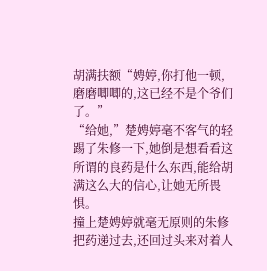胡满扶额“娉婷,你打他一顿,磨磨唧唧的,这已经不是个爷们了。”
“给她,”楚娉婷毫不客气的轻踢了朱修一下,她倒是想看看这所谓的良药是什么东西,能给胡满这么大的信心,让她无所畏惧。
撞上楚娉婷就毫无原则的朱修把药递过去,还回过头来对着人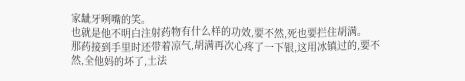家龇牙咧嘴的笑。
也就是他不明白注射药物有什么样的功效,要不然,死也要拦住胡满。
那药接到手里时还带着凉气,胡满再次心疼了一下银,这用冰镇过的,要不然,全他妈的坏了,土法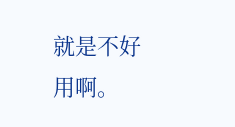就是不好用啊。